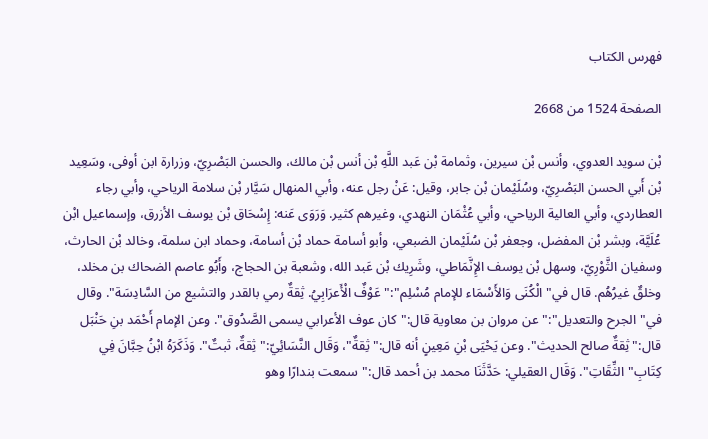فهرس الكتاب

الصفحة 1524 من 2668

بْن سويد العدوي، وأنس بْن سيرين، وثمامة بْن عَبد اللَّهِ بْن أنس بْن مالك، والحسن البَصْرِيّ، وزرارة ابن أوفى، وسَعِيد بْن أَبي الحسن البَصْرِيّ، وسُلَيْمان بْن جابر، وقيل: عَنْ رجل عنه، وأبي المنهال سَيَّار بْن سلامة الرياحي، وأبي رجاء العطاردي، وأبي العالية الرياحي، وأبي عُثْمَان النهدي، وغيرهم كثير. وَرَوَى عَنه: إِسْحَاق بْن يوسف الأزرق، وإسماعيل ابْن عُلَيَّة، وبشر بْن المفضل، وجعفر بْن سُلَيْمان الضبعي، وأبو أسامة حماد بْن أسامة، وحماد ابن سلمة، وخالد بْن الحارث، وسفيان الثَّوْرِيّ، وسهل بْن يوسف الإِنَّمَاطي، وشَرِيك بْن عَبد الله، وشعبة بن الحجاج، وأَبُو عاصم الضحاك بن مخلد، وخلقٌ غيرُهُم. قال في"الْكُنَى وَالأَسْمَاء للإمام مُسْلِم":"عَوْفٌ الْأَعرَابِيُ. ثِقةٌ رمي بالقدر والتشيع من السَّادِسَة". وقال في"الجرح والتعديل":"عن مروان بن معاوية قال:"كان عوف الأعرابي يسمى الصَّدُوق". وعن الإمام أَحْمَد بنِ حَنْبَل قال:"ثِقةٌ صالح الحديث". وعن يَحْيَى بْنِ مَعِينٍ أنه قال:"ثِقةٌ"، وَقَال النَّسَائِيّ:"ثِقةٌ، ثبتٌ". وَذَكَرَهُ ابْنُ حِبَّانَ فِي كِتَابِ"الثِّقَاتِ". وَقَال العقيلي: حَدَّثَنَا محمد بن أحمد قال:"سمعت بندارًا وهو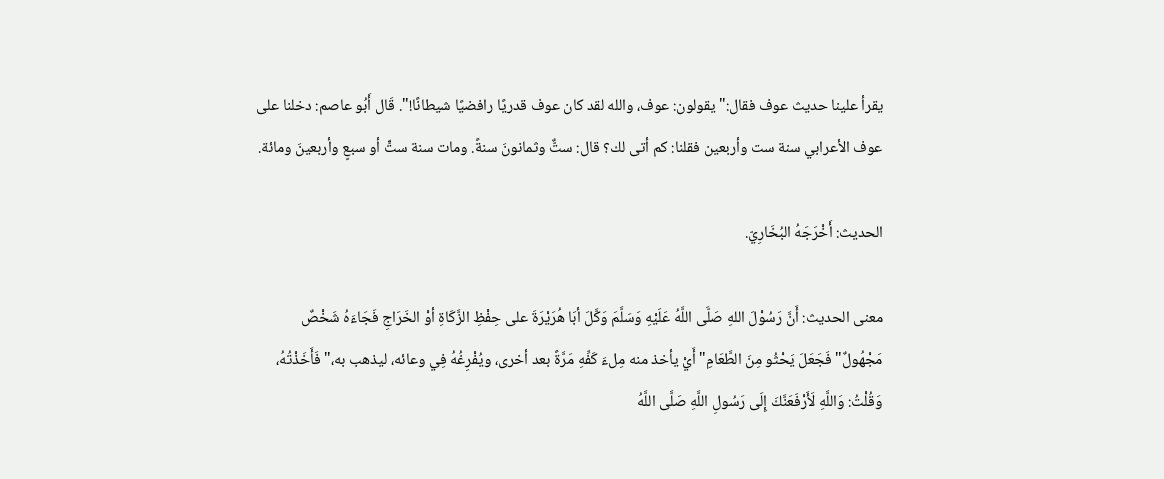يقرأ علينا حديث عوف فقال:"يقولون: عوف، والله لقد كان عوف قدريًا رافضيًا شيطانًا!". قَال أَبُو عاصم: دخلنا على عوف الأعرابي سنة ست وأربعين فقلنا: كم أتى لك؟ قال: ستٌّ وثمانونَ سنةً. ومات سنة ستٍّ أو سبعٍ وأربعينَ ومائة.

الحديث: أَخْرَجَهُ البُخَارِيّ.

معنى الحديث: أَنَّ رَسُوْلَ اللهِ صَلَّى اللَّهُ عَلَيْهِ وَسَلَّمَ وَكَّلَ أبَا هُرَيْرَةَ على حِفْظِ الزَّكَاةِ أوْ الخَرَاجِ فَجَاءَهُ شَخْصٌ مَجْهُولٌ"فَجَعَلَ يَحْثُو مِنَ الطَّعَامِ"أَيْ يأخذ منه مِلءَ كَفِّهِ مَرَّةً بعد أخرى، ويُفْرِغُهُ فِي وعائه، ليذهب به،"فَأَخَذْتُهُ، وَقُلْتُ: وَاللَّهِ لَأَرْفَعَنَّكَ إِلَى رَسُولِ اللَّهِ صَلَّى اللَّهُ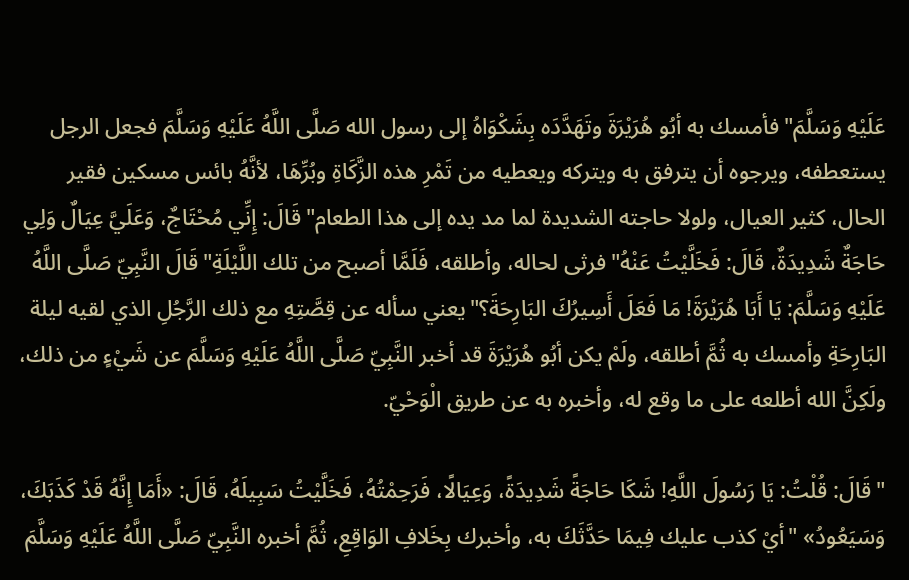عَلَيْهِ وَسَلَّمَ"فأمسك به أبُو هُرَيْرَةَ وتَهَدَّدَه بِشَكْوَاهُ إلى رسول الله صَلَّى اللَّهُ عَلَيْهِ وَسَلَّمَ فجعل الرجل يستعطفه، ويرجوه أن يترفق به ويتركه ويعطيه من تَمْرِ هذه الزَّكَاةِ وبُرِّهَا، لأنَّهُ بائس مسكين فقير الحال، كثير العيال، ولولا حاجته الشديدة لما مد يده إلى هذا الطعام"قَالَ: إِنِّي مُحْتَاجٌ، وَعَلَيَّ عِيَالٌ وَلِي حَاجَةٌ شَدِيدَةٌ، قَالَ: فَخَلَّيْتُ عَنْهُ"فرثى لحاله، وأطلقه، فَلَمَّا أصبح من تلك اللَّيْلَةِ"قَالَ النَّبِيّ صَلَّى اللَّهُ عَلَيْهِ وَسَلَّمَ: يَا أَبَا هُرَيْرَةَ! مَا فَعَلَ أَسِيرُكَ البَارِحَةَ؟"يعني سأله عن قِصَّتِهِ مع ذلك الرَّجُلِ الذي لقيه ليلة البَارِحَةِ وأمسك به ثُمَّ أطلقه، ولَمْ يكن أبُو هُرَيْرَةَ قد أخبر النَّبِيّ صَلَّى اللَّهُ عَلَيْهِ وَسَلَّمَ عن شَيْءٍ من ذلك، ولَكِنَّ الله أطلعه على ما وقع له، وأخبره به عن طريق الْوَحْيّ.

"قَالَ: قُلْتُ: يَا رَسُولَ اللَّهِ! شَكَا حَاجَةً شَدِيدَةً، وَعِيَالًا، فَرَحِمْتُهُ، فَخَلَّيْتُ سَبِيلَهُ، قَالَ: «أَمَا إِنَّهُ قَدْ كَذَبَكَ، وَسَيَعُودُ» "أيْ كذب عليك فِيمَا حَدَّثَكَ به، وأخبرك بِخَلافِ الوَاقِعِ، ثُمَّ أخبره النَّبِيّ صَلَّى اللَّهُ عَلَيْهِ وَسَلَّمَ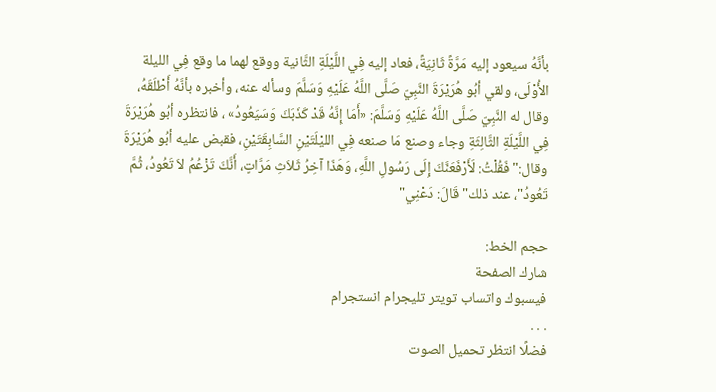بأنَّهُ سيعود إليه مَرَّةً ثَانِيَةً، فعاد إليه فِي اللَّيْلَةِ الثَّانية ووقع لهما ما وقع فِي الليلة الأُوْلَى، ولقي أبُو هُرَيْرَةَ النَّبِيّ صَلَّى اللَّهُ عَلَيْهِ وَسَلَّمَ وسأله عنه، وأخبره بأنَّهُ أَطْلَقَهُ، وقال له النَّبِيّ صَلَّى اللَّهُ عَلَيْهِ وَسَلَّمَ: «أَمَا إِنَّهُ قَدْ كَذَبَكَ وَسَيَعُودُ» ، فانتظره أبُو هُرَيْرَةَ فِي اللَّيْلَةِ الثَّالِثَةِ وجاء وصنع مَا صنعه فِي الليْلَتَيْنِ السَّابِقَتَيْنِ، فقبض عليه أبُو هُرَيْرَةَ وقال:"فَقُلْتُ: لَأَرْفَعَنَّكَ إِلَى رَسُولِ اللَّهِ، وَهَذَا آخِرُ ثَلاَثِ مَرَّاتٍ، أَنَّكَ تَزْعُمُ لاَ تَعُودُ، ثُمَّ تَعُودُ"، عند ذلك"قَالَ: دَعْنِي"

حجم الخط:
شارك الصفحة
فيسبوك واتساب تويتر تليجرام انستجرام
. . .
فضلًا انتظر تحميل الصوت